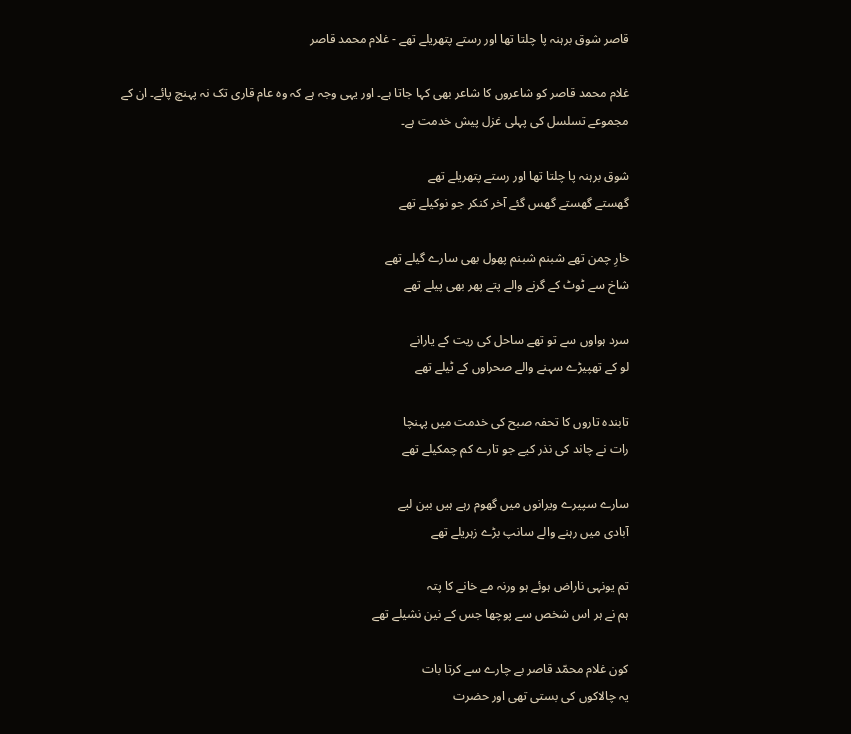قاصر شوق برہنہ پا چلتا تھا اور رستے پتھریلے تھے - غلام محمد قاصر

غلام محمد قاصر کو شاعروں کا شاعر بھی کہا جاتا ہے۔ اور یہی وجہ ہے کہ وہ عام قاری تک نہ پہنچ پائے۔ ان کے مجموعے تسلسل کی پہلی غزل پیش خدمت ہے۔

شوق برہنہ پا چلتا تھا اور رستے پتھریلے تھے
گھستے گھستے گھس گئے آخر کنکر جو نوکیلے تھے

خارِ چمن تھے شبنم شبنم پھول بھی سارے گیلے تھے
شاخ سے ٹوٹ کے گرنے والے پتے پھر بھی پیلے تھے

سرد ہواوں سے تو تھے ساحل کی ریت کے یارانے
لو کے تھپیڑے سہنے والے صحراوں کے ٹیلے تھے

تابندہ تاروں کا تحفہ صبح کی خدمت میں ‌پہنچا
رات نے چاند کی نذر کیے جو تارے کم چمکیلے تھے

سارے سپیرے ویرانوں میں گھوم رہے ہیں بین لیے
آبادی میں رہنے والے سانپ بڑے زہریلے تھے

تم یونہی ناراض ہوئے ہو ورنہ مے خانے کا پتہ
ہم نے ہر اس شخص سے پوچھا جس کے نین نشیلے تھے

کون غلام محمّد قاصر بے چارے سے کرتا بات
یہ چالاکوں کی بستی تھی اور حضرت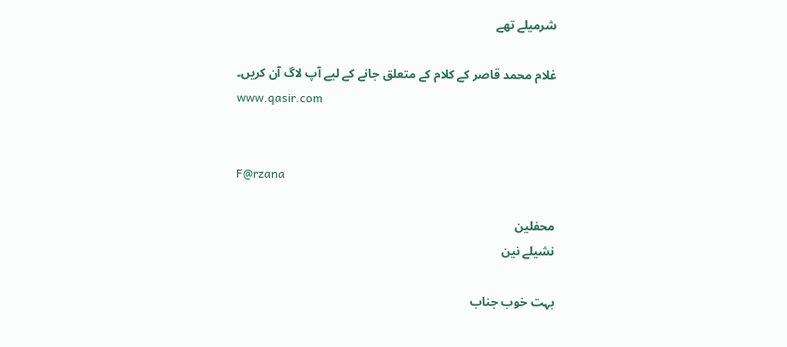شرمیلے تھے

غلام محمد قاصر کے کلام کے متعلق جانے کے لیے آپ لاگ آن کریں۔
www.qasir.com


F@rzana

محفلین
نشیلے نین

بہت خوب جناب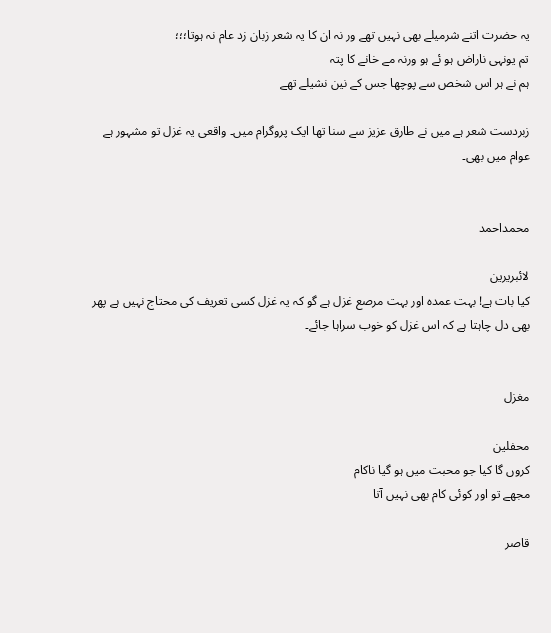یہ حضرت اتنے شرمیلے بھی نہیں تھے ور نہ ان کا یہ شعر زبان زد عام نہ ہوتا؛؛؛
تم یونہی ناراض ہو ئے ہو ورنہ مے خانے کا پتہ
ہم نے ہر اس شخص سے پوچھا جس کے نین نشیلے تھے

زبردست شعر ہے میں نے طارق عزیز سے سنا تھا ایک پروگرام میں۔ واقعی یہ غزل تو مشہور ہے عوام میں بھی۔


محمداحمد

لائبریرین
کیا بات ہے! بہت عمدہ اور بہت مرصع غزل ہے گو کہ یہ غزل کسی تعریف کی محتاج نہیں ہے پھر بھی دل چاہتا ہے کہ اس غزل کو خوب سراہا جائے۔


مغزل

محفلین
کروں گا کیا جو محبت میں ہو گیا ناکام
مجھے تو اور کوئی کام بھی نہیں آتا

قاصر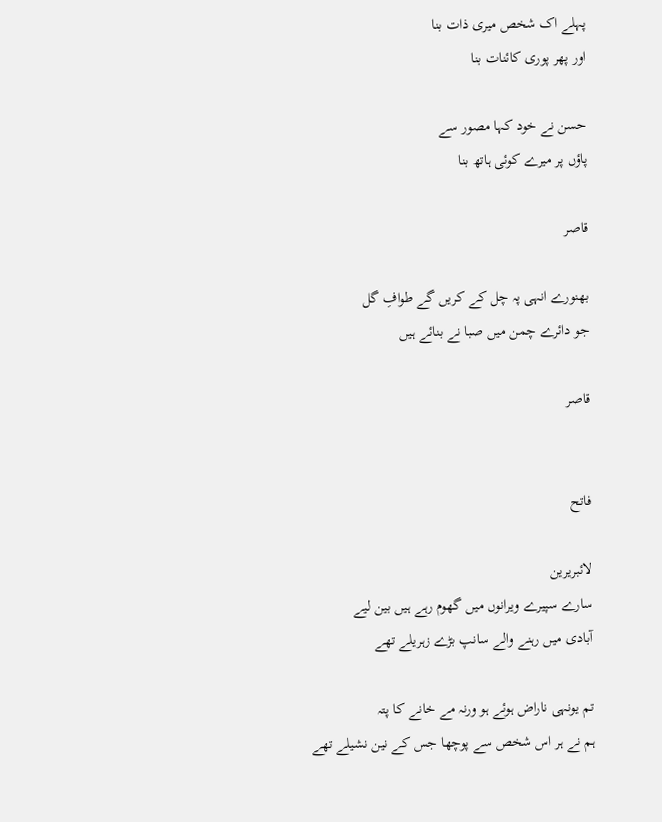پہلے اک شخص میری ذات بنا
اور پھر پوری کائنات بنا

حسن نے خود کہا مصور سے
پاؤں پر میرے کوئی ہاتھ بنا

قاصر

بھنورے انہی پہ چل کے کریں گے طوافِ گل
جو دائرے چمن میں صبا نے بنائے ہیں

قاصر


فاتح

لائبریرین
سارے سپیرے ویرانوں میں گھوم رہے ہیں بین لیے
آبادی میں رہنے والے سانپ بڑے زہریلے تھے

تم یونہی ناراض ہوئے ہو ورنہ مے خانے کا پتہ
ہم نے ہر اس شخص سے پوچھا جس کے نین نشیلے تھے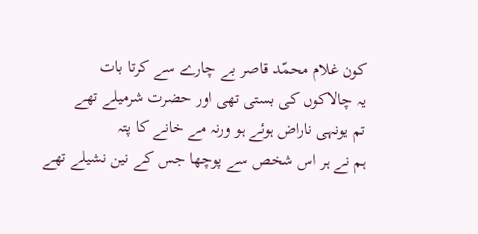کون غلام محمّد قاصر بے چارے سے کرتا بات
یہ چالاکوں کی بستی تھی اور حضرت شرمیلے تھے
تم یونہی ناراض ہوئے ہو ورنہ مے خانے کا پتہ
ہم نے ہر اس شخص سے پوچھا جس کے نین نشیلے تھے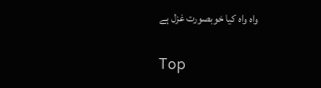واہ واہ کیا خوبصورت غزل ہے

Top